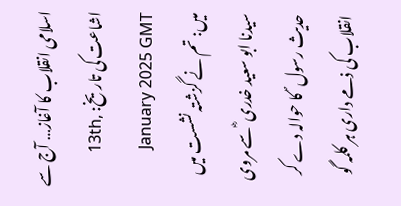اسلامی انقلاب کا آغاز… آج سے
اشاعت کی تاریخ: 13th, January 2025 GMT
میں: تم نے گزشتہ نشست میں سیدنا ابو سعید خدری ؓ سے مروی حدیث رسول ؐ کا حوالہ دے کر انقلاب کی ذمے داری ہر کلمہ گو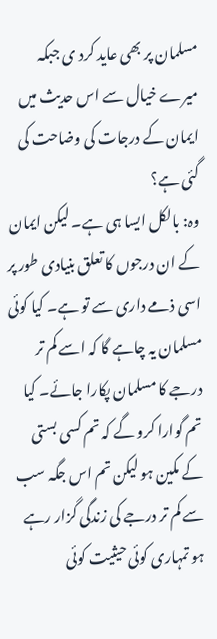مسلمان پر بھی عاید کرد ی جبکہ میرے خیال سے اس حدیث میں ایمان کے درجات کی وضاحت کی گئی ہے؟
وہ: بالکل ایسا ہی ہے۔ لیکن ایمان کے ان درجوں کا تعلق بنیادی طور پر اسی ذمے داری سے تو ہے۔ کیا کوئی مسلمان یہ چاہے گا کہ اسے کم تر درجے کا مسلمان پکارا جائے۔ کیا تم گوارا کرو گے کہ تم کسی بستی کے مکین ہو لیکن تم اس جگہ سب سے کم تر درجے کی زندگی گزار رہے ہو تمہاری کوئی حیثیت کوئی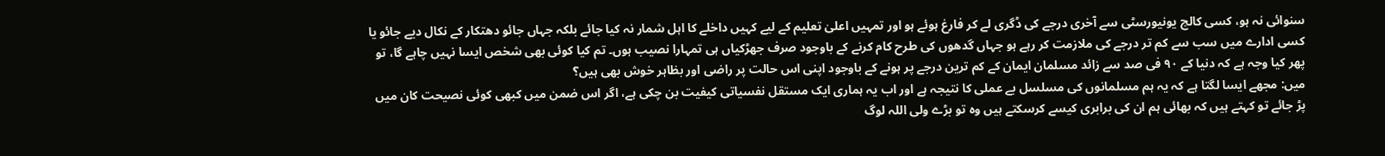سنوائی نہ ہو، کسی کالج یونیورسٹی سے آخری درجے کی ڈگری لے کر فارغ ہوئے ہو اور تمہیں اعلیٰ تعلیم کے لیے کہیں داخلے کا اہل شمار نہ کیا جائے بلکہ جہاں جائو دھتکار کے نکال دیے جائو یا کسی ادارے میں سب سے کم تر درجے کی ملازمت کر رہے ہو جہاں گدھوں کی طرح کام کرنے کے باوجود صرف جھڑکیاں ہی تمہارا نصیب ہوں۔ تم کیا کوئی بھی شخص ایسا نہیں چاہے گا، تو پھر کیا وجہ ہے کہ دنیا کے ۹۰ فی صد سے زائد مسلمان ایمان کے کم ترین درجے پر ہونے کے باوجود اپنی اس حالت پر راضی اور بظاہر خوش بھی ہیں؟
میں: مجھے ایسا لگتا ہے کہ یہ ہم مسلمانوں کی مسلسل بے عملی کا نتیجہ ہے اور اب یہ ہماری ایک مستقل نفسیاتی کیفیت بن چکی ہے، اگر اس ضمن میں کبھی کوئی نصیحت کان میں پڑ جائے تو کہتے ہیں کہ بھائی ہم ان کی برابری کیسے کرسکتے ہیں وہ تو بڑے ولی اللہ لوگ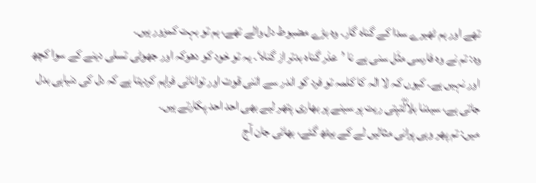تھے اور ہم ٹھیرے سدا کے گناہ گار۔ وہ بڑے مضبوط دل والے تھے، ہم تو بہت کمزور ہیں۔
وہ: تم نے وہ فارسی مثَل سنی ہے نا ’عذر گناہ بدتر از گناہ‘۔ یہ تو خود کو دھوکہ اور جھوٹی تسلی دینے کے سوا کچھ اور نہیں ہے۔ کیوں کہ لا الہ کا کلمہ تو فرد کو اندر سے اتنی قوت اور توانائی فراہم کردیتا ہے کہ دل کی دنیاہی بدل جاتی ہے، سیدنا بلالؓتپتی ریت پر سینے پر بھاری پتھر لیے بھی احد احد پکارتے ہیں۔
میں: تم پھر وہی پرانی مثالیں لے کے بیٹھ گئے، بھائی جان آج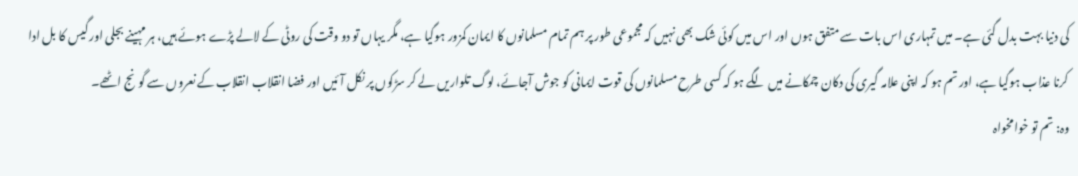کی دنیا بہت بدل گئی ہے۔ میں تمہاری اس بات سے متفق ہوں اور اس میں کوئی شک بھی نہیں کہ مجموعی طور پر ہم تمام مسلمانوں کا ایمان کمزور ہوگیا ہے، مگر یہاں تو دو وقت کی روٹی کے لالے پڑے ہوئے ہیں، ہر مہینے بجلی اور گیس کا بل ادا کرنا عذاب ہوگیا ہے، اور تم ہو کہ اپنی علامہ گیری کی دکان چمکانے میں لگے ہو کہ کسی طرح مسلمانوں کی قوت ایمانی کو جوش آجائے، لوگ تلواریں لے کر سڑکوں پر نکل آئیں اور فضا انقلاب انقلاب کے نعروں سے گونج اٹھے۔
وہ: تم تو خوامخواہ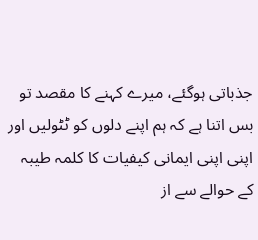جذباتی ہوگئے، میرے کہنے کا مقصد تو بس اتنا ہے کہ ہم اپنے دلوں کو ٹٹولیں اور اپنی اپنی ایمانی کیفیات کا کلمہ طیبہ کے حوالے سے از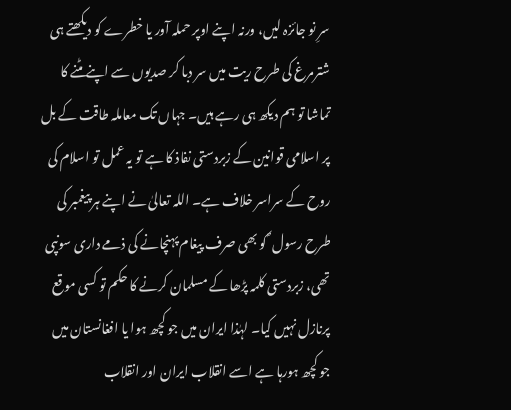سرِ نو جائزہ لیں، ورنہ اپنے اوپر حملہ آور یا خطرے کو دیکھتے ہی شترمرغ کی طرح ریت میں سر دبا کر صدیوں سے اپنے مٹنے کا تماشا تو ہم دیکھ ہی رہے ہیں۔ جہاں تک معاملہ طاقت کے بل پر اسلامی قوانین کے زبردستی نفاذ کا ہے تو یہ عمل تو اسلام کی روح کے سراسر خلاف ہے۔ اللہ تعالیٰ نے اپنے ہر پیغمبر کی طرح رسول ؐ کو بھی صرف پیغام پہنچانے کی ذمے داری سونپی تھی، زبردستی کلمہ پڑھا کے مسلمان کرنے کا حکم تو کسی موقع پرنازل نہیں کیا۔ لہٰذا ایران میں جو کچھ ہوا یا افغانستان میں جو کچھ ہورہا ہے اسے انقلاب ایران اور انقلاب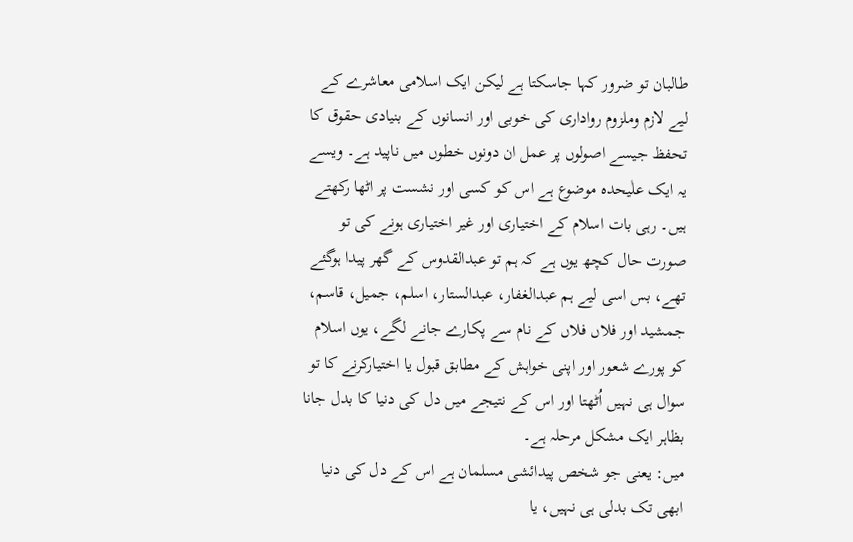طالبان تو ضرور کہا جاسکتا ہے لیکن ایک اسلامی معاشرے کے لیے لازم وملزوم رواداری کی خوبی اور انسانوں کے بنیادی حقوق کا تحفظ جیسے اصولوں پر عمل ان دونوں خطوں میں ناپید ہے۔ ویسے یہ ایک علٰیحدہ موضوع ہے اس کو کسی اور نشست پر اٹھا رکھتے ہیں۔ رہی بات اسلام کے اختیاری اور غیر اختیاری ہونے کی تو صورت حال کچھ یوں ہے کہ ہم تو عبدالقدوس کے گھر پیدا ہوگئے تھے، بس اسی لیے ہم عبدالغفار، عبدالستار، اسلم، جمیل، قاسم، جمشید اور فلاں فلاں کے نام سے پکارے جانے لگے، یوں اسلام کو پورے شعور اور اپنی خواہش کے مطابق قبول یا اختیارکرنے کا تو سوال ہی نہیں اُٹھتا اور اس کے نتیجے میں دل کی دنیا کا بدل جانا بظاہر ایک مشکل مرحلہ ہے۔
میں: یعنی جو شخص پیدائشی مسلمان ہے اس کے دل کی دنیا ابھی تک بدلی ہی نہیں، یا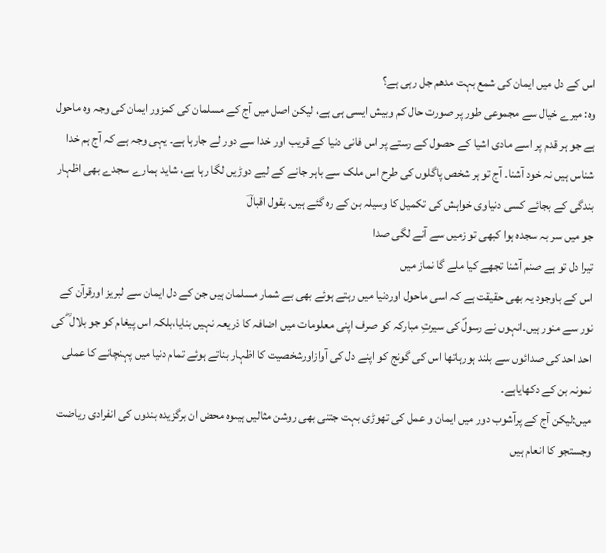اس کے دل میں ایمان کی شمع بہت مدھم جل رہی ہے؟
وہ: میرے خیال سے مجموعی طور پر صورت حال کم وبیش ایسی ہی ہے، لیکن اصل میں آج کے مسلمان کی کمزور ایمان کی وجہ وہ ماحول ہے جو ہر قدم پر اسے مادی اشیا کے حصول کے رستے پر اس فانی دنیا کے قریب اور خدا سے دور لے جارہا ہے۔ یہی وجہ ہے کہ آج ہم خدا شناس ہیں نہ خود آشنا۔ آج تو ہر شخص پاگلوں کی طرح اس ملک سے باہر جانے کے لیے دوڑیں لگا رہا ہے، شاید ہمارے سجدے بھی اظہار بندگی کے بجائے کسی دنیاوی خواہش کی تکمیل کا وسیلہ بن کے رہ گئے ہیں۔ بقول اقبالؔ
جو میں سر بہ سجدہ ہوا کبھی تو زمیں سے آنے لگی صدا
تیرا دل تو ہے صنم آشنا تجھے کیا ملے گا نماز میں
اس کے باوجود یہ بھی حقیقت ہے کہ اسی ماحول اوردنیا میں رہتے ہوئے بھی بے شمار مسلمان ہیں جن کے دل ایمان سے لبریز اورقرآن کے نور سے منور ہیں۔انہوں نے رسولؐ کی سیرتِ مبارکہ کو صرف اپنی معلومات میں اضافہ کا ذریعہ نہیں بنایا،بلکہ اس پیغام کو جو بلال ؓ کی احد احد کی صدائوں سے بلند ہورہاتھا اس کی گونج کو اپنے دل کی آوازاورشخصیت کا اظہار بناتے ہوئے تمام دنیا میں پہنچانے کا عملی نمونہ بن کے دکھایاہے۔
میں:لیکن آج کے پرآشوب دور میں ایمان و عمل کی تھوڑی بہت جتنی بھی روشن مثالیں ہیںوہ محض ان برگزیدہ بندوں کی انفرادی ریاضت وجستجو کا انعام ہیں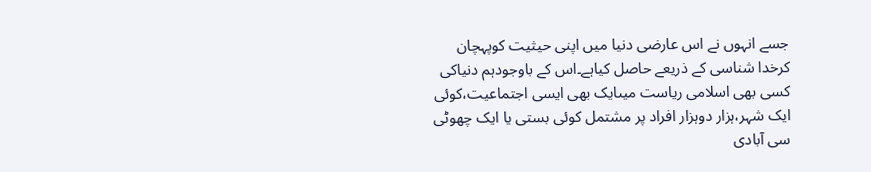جسے انہوں نے اس عارضی دنیا میں اپنی حیثیت کوپہچان کرخدا شناسی کے ذریعے حاصل کیاہے۔اس کے باوجودہم دنیاکی کسی بھی اسلامی ریاست میںایک بھی ایسی اجتماعیت،کوئی ایک شہر،ہزار دوہزار افراد پر مشتمل کوئی بستی یا ایک چھوٹی سی آبادی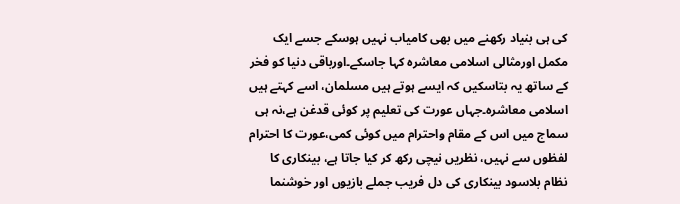کی ہی بنیاد رکھنے میں بھی کامیاب نہیں ہوسکے جسے ایک مکمل اورمثالی اسلامی معاشرہ کہا جاسکے۔اورباقی دنیا کو فخر کے ساتھ یہ بتاسکیں کہ ایسے ہوتے ہیں مسلمان، اسے کہتے ہیں اسلامی معاشرہ۔جہاں عورت کی تعلیم پر کوئی قدغن ہے،نہ ہی سماج میں اس کے مقام واحترام میں کوئی کمی،عورت کا احترام لفظوں سے نہیں، نظریں نیچی رکھ کر کیا جاتا ہے، بینکاری کا نظام بلاسود بینکاری کی دل فریب جملے بازیوں اور خوشنما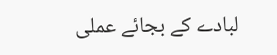لبادے کے بجائے عملی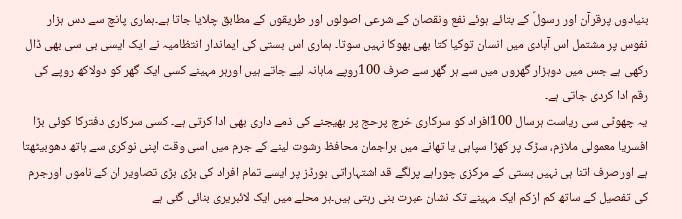بنیادوں پرقرآن اور رسولؐ کے بتائے ہوئے نفع ونقصان کے شرعی اصولوں اور طریقوں کے مطابق چلایا جاتا ہے۔ہماری پانچ سے دس ہزار نفوس پر مشتمل اس آبادی میں انسان توکیا کتا بھی بھوکا نہیں سوتا۔ ہماری اس بستی کی ایماندار انتظامیہ نے ایک ایسی بی سی بھی ڈال رکھی ہے جس میں دوہزار گھروں میں سے ہر گھر سے صرف 100روپے ماہانہ لیے جاتے ہیں اورہر مہینے کسی ایک گھر کو دولاکھ روپے کی رقم ادا کردی جاتی ہے۔
یہ چھوٹی سی ریاست ہرسال 100افراد کو سرکاری خرچ پرحج پر بھیجنے کی ذمے داری بھی ادا کرتی ہے۔ کسی سرکاری دفترکا کوئی بڑا افسریا معمولی ملازم، سڑک پر کھڑا سپاہی یا تھانے میں براجمان محافظ رشوت لینے کے جرم میں اسی وقت اپنی نوکری سے ہاتھ دھوبیٹھتا ہے اورصرف اتنا ہی نہیں بستی کے مرکزی چوراہے پرلگے قد اشتہاراتی بورڈز پر ایسے تمام افراد کی بڑی بڑی تصاویر ان کے ناموں اورجرم کی تفصیل کے ساتھ کم ازکم ایک مہینے تک نشان عبرت بنی رہتی ہیں۔ہر محلے میں ایک لائبریری بنائی گئی ہے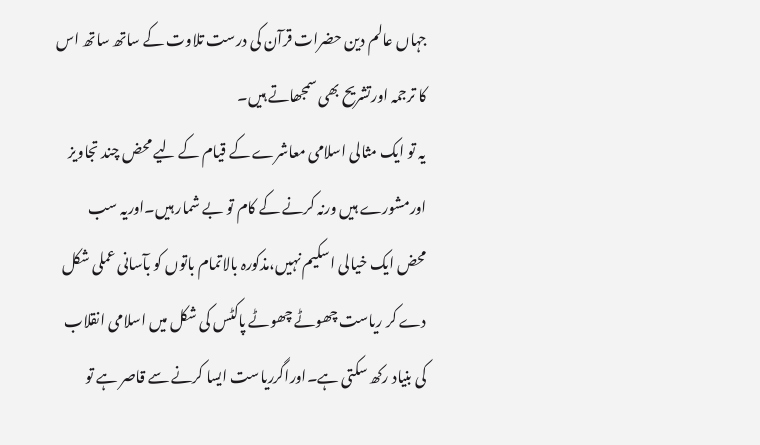جہاں عالم دین حضرات قرآن کی درست تلاوت کے ساتھ ساتھ اس کا ترجمہ اورتشریح بھی سمجھاتے ہیں۔
یہ تو ایک مثالی اسلامی معاشرے کے قیام کے لیے محض چند تجاویز اورمشورے ہیں ورنہ کرنے کے کام تو بے شمار ہیں۔اوریہ سب محض ایک خیالی اسکیم نہیں،مذکورہ بالاتمام باتوں کو بآسانی عملی شکل دے کر ریاست چھوٹے چھوٹے پاکٹس کی شکل میں اسلامی انقلاب کی بنیاد رکھ سکتی ہے۔اوراگرریاست ایسا کرنے سے قاصر ہے تو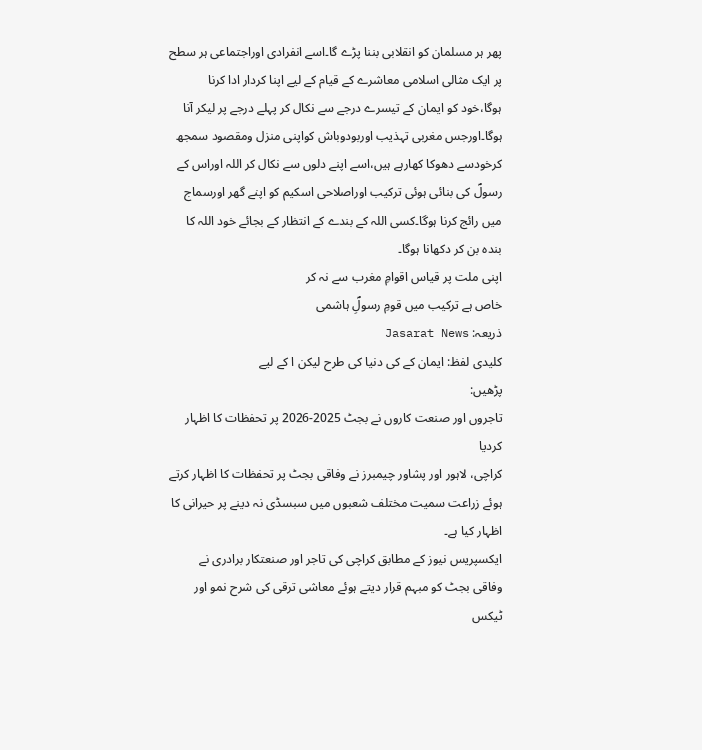پھر ہر مسلمان کو انقلابی بننا پڑے گا۔اسے انفرادی اوراجتماعی ہر سطح پر ایک مثالی اسلامی معاشرے کے قیام کے لیے اپنا کردار ادا کرنا ہوگا،خود کو ایمان کے تیسرے درجے سے نکال کر پہلے درجے پر لیکر آنا ہوگا۔اورجس مغربی تہذیب اوربودوباش کواپنی منزل ومقصود سمجھ کرخودسے دھوکا کھارہے ہیں،اسے اپنے دلوں سے نکال کر اللہ اوراس کے رسولؐ کی بنائی ہوئی ترکیب اوراصلاحی اسکیم کو اپنے گھر اورسماج میں رائج کرنا ہوگا۔کسی اللہ کے بندے کے انتظار کے بجائے خود اللہ کا بندہ بن کر دکھانا ہوگا۔
اپنی ملت پر قیاس اقوامِ مغرب سے نہ کر
خاص ہے ترکیب میں قومِ رسولِؐ ہاشمی
ذریعہ: Jasarat News
کلیدی لفظ: ایمان کے کی دنیا کی طرح لیکن ا کے لیے
پڑھیں:
تاجروں اور صنعت کاروں نے بجٹ 2025-2026 پر تحفظات کا اظہار کردیا
کراچی، لاہور اور پشاور چیمبرز نے وفاقی بجٹ پر تحفظات کا اظہار کرتے ہوئے زراعت سمیت مختلف شعبوں میں سبسڈی نہ دینے پر حیرانی کا اظہار کیا ہے۔
ایکسپریس نیوز کے مطابق کراچی کی تاجر اور صنعتکار برادری نے وفاقی بجٹ کو مبہم قرار دیتے ہوئے معاشی ترقی کی شرح نمو اور ٹیکس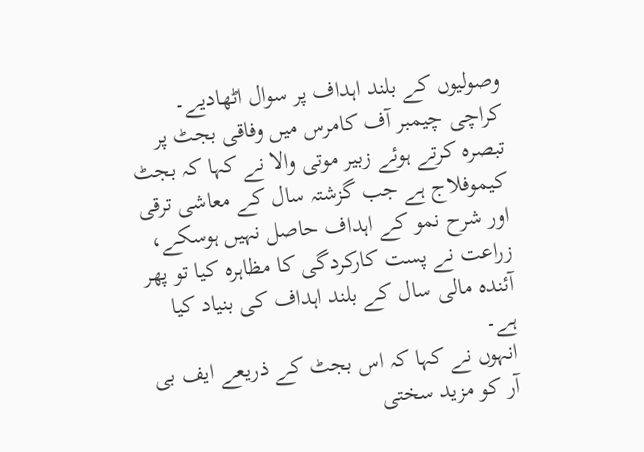وصولیوں کے بلند اہداف پر سوال اٹھادیے۔
کراچی چیمبر آف کامرس میں وفاقی بجٹ پر تبصرہ کرتے ہوئے زبیر موتی والا نے کہا کہ بجٹ کیموفلاج ہے جب گزشتہ سال کے معاشی ترقی اور شرح نمو کے اہداف حاصل نہیں ہوسکے، زراعت نے پست کارکردگی کا مظاہرہ کیا تو پھر آئندہ مالی سال کے بلند اہداف کی بنیاد کیا ہے۔
انہوں نے کہا کہ اس بجٹ کے ذریعے ایف بی آر کو مزید سختی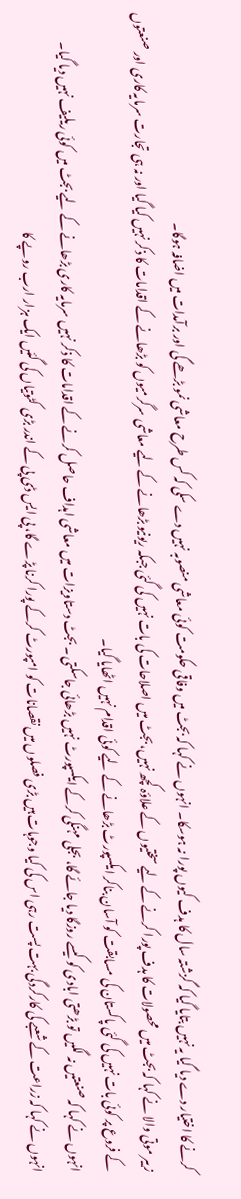کرنے کا اختیار دے دیا گیا یہ نہیں بتایا گیا کہ گزشتہ سال کا ہدف کیوں پورا نہ ہوسکا۔ انہوں نے کہا کہ بجٹ میں وفاقی حکومت کوئی معاشی منصوبہ نہیں دے سکی کہ کس طرح معاشی نمو بڑھے گی اور برآمدات میں اضافہ ہوگا۔
زبیر موتی والا نے کہا کہ بجٹ میں محصولات کا ہدف پورا کرنے کے لیے سختیوں کے علاؤہ کچھ نہیں، بجٹ میں اصلاحات کی بات نہیں کی گئی جبکہ ریونیو بڑھانے کے لیے معاشی سرگرمیوں کو بڑھانے کے اقدامات کا ذکر نہیں کیا گیا اور نہ ہی تجارت سرمایہ کاری اور صنعتوں کے فروع پر کوئی بات نہیں کی گئی پاکستان کی مسابقت کو آسان بناکر ایکسپورٹ بڑھانے کے لیے کوئی اقدام نہیں اٹھایا گیا۔
انہوں نے کہا کہ صنعتیں نہ لگیں تو بڑھتی ابادی کو کیسے روزگا دیا جائے گا، بجلی مہنگی کرکے ایکسپورٹ نہیں بڑھائی جاسکتی ۔ بجٹ دستاویزات میں معاشی اہداف حاصل کرنے کے اقدامات کا ذکر نہیں سرمایہ کاری بڑھانے کے لیے بجٹ میں کوئی ریلیف نہیں دیا گیا۔
انہوں نے کہا کہ زراعت کے شعبے کی کارکردگی بہت پست رہی اس کی کیا وجوہات ہیں بڑی فصلوں میں نقصانات کو امپورٹ کرکے پورا کرنا پڑے گا، پی ایس ڈی پی کے اندر بڑی کٹوتیاں کی گئیں ایک ہزار ارب روپے کا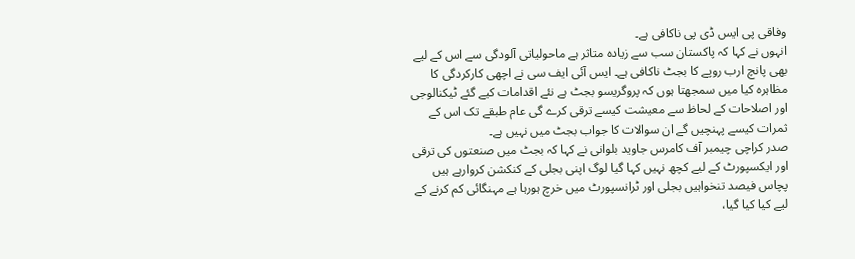وفاقی پی ایس ڈی پی ناکافی ہے۔
انہوں نے کہا کہ پاکستان سب سے زیادہ متاثر ہے ماحولیاتی آلودگی سے اس کے لیے بھی پانچ ارب روپے کا بجٹ ناکافی ہے۔ ایس آئی ایف سی نے اچھی کارکردگی کا مظاہرہ کیا میں سمجھتا ہوں کہ پروگریسو بجٹ ہے نئے اقدامات کیے گئے ٹیکنالوجی اور اصلاحات کے لحاظ سے معیشت کیسے ترقی کرے گی عام طبقے تک اس کے ثمرات کیسے پہنچیں گے ان سوالات کا جواب بجٹ میں نہیں ہے۔
صدر کراچی چیمبر آف کامرس جاوید بلوانی نے کہا کہ بجٹ میں صنعتوں کی ترقی اور ایکسپورٹ کے لیے کچھ نہیں کہا گیا لوگ اپنی بجلی کے کنکشن کروارہے ہیں پچاس فیصد تنخواہیں بجلی اور ٹرانسپورٹ میں خرچ ہورہا ہے مہنگائی کم کرنے کے لیے کیا کیا گیا،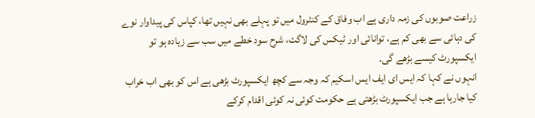زراعت صوبوں کی زمہ داری ہے اب وفاق کے کنٹرول میں تو پہلے بھی نہیں تھا، کپاس کی پیداوار نوے کی دہائی سے بھی کم ہے، توانائی اور ٹیکس کی لاگت، شرح سود خطے میں سب سے زیادہ ہو تو ایکسپورٹ کیسے بڑھے گی۔
انہوں نے کہا کہ ایس ای ایف ایس اسکیم کہ وجہ سے کچھ ایکسپورٹ بڑھی ہے اس کو بھی اب خراب کیا جارہا ہے جب ایکسپورٹ بڑھتی ہے حکومت کوئی نہ کوئی اقدام کرکے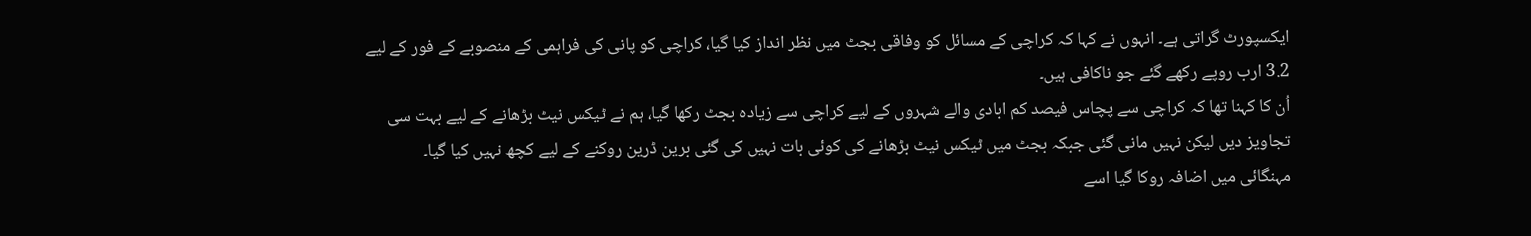ایکسپورٹ گراتی ہے۔ انہوں نے کہا کہ کراچی کے مسائل کو وفاقی بجٹ میں نظر انداز کیا گیا، کراچی کو پانی کی فراہمی کے منصوبے کے فور کے لیے 3.2 ارب روپے رکھے گئے جو ناکافی ہیں۔
اُن کا کہنا تھا کہ کراچی سے پچاس فیصد کم ابادی والے شہروں کے لیے کراچی سے زیادہ بجٹ رکھا گیا، ہم نے ٹیکس نیٹ بڑھانے کے لیے بہت سی تجاویز دیں لیکن نہیں مانی گئی جبکہ بجٹ میں ٹیکس نیٹ بڑھانے کی کوئی بات نہیں کی گئی برین ڈرین روکنے کے لیے کچھ نہیں کیا گیا۔
مہنگائی میں اضافہ روکا گیا اسے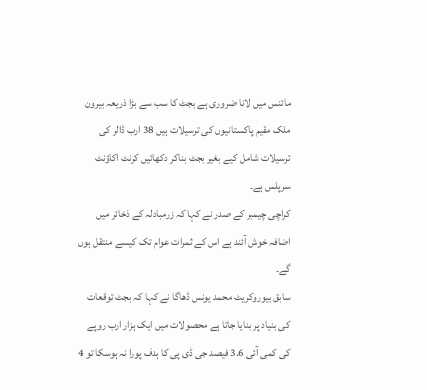مائنس میں لانا ضروری ہے بجٹ کا سب سے بڑا ذریعہ بیرون ملک مقیم پاکستانیوں کی ترسیلات ہیں 38 ارب ڈالر کی ترسیلات شامل کیے بغیر بجٹ بناکر دکھائیں کرنٹ اکاؤنٹ سرپلس ہے۔
کراچی چیمبر کے صدر نے کہا کہ زرمبادلہ کے ذخائر میں اضافہ خوش آئند ہے اس کے ثمرات عوام تک کیسے منتقل ہوں گے۔
سابق بیوروکریٹ محمد یونس ڈھاگا نے کہا کہ بجٹ توقعات کی بنیاد پر بنایا جاتا ہے محصولات میں ایک ہزار ارب روپے کی کمی آئی 3.6 فیصد جی ڈی پی کا ہدف پورا نہ ہوسکا تو 4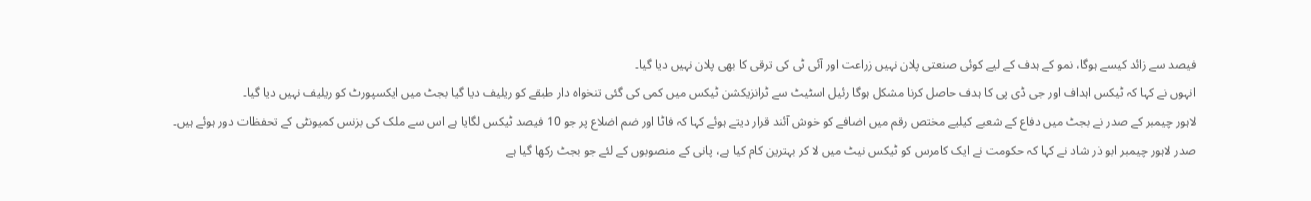فیصد سے زائد کیسے ہوگا، نمو کے ہدف کے لیے کوئی صنعتی پلان نہیں زراعت اور آئی ٹی کی ترقی کا بھی پلان نہیں دیا گیا۔
انہوں نے کہا کہ ٹیکس اہداف اور جی ڈی پی کا ہدف حاصل کرنا مشکل ہوگا رئیل اسٹیٹ سے ٹرانزیکشن ٹیکس میں کمی کی گئی تنخواہ دار طبقے کو ریلیف دیا گیا بجٹ میں ایکسپورٹ کو ریلیف نہیں دیا گیا۔
لاہور چیمبر کے صدر نے بجٹ میں دفاع کے شعبے کیلیے مختص رقم میں اضافے کو خوش آئند قرار دیتے ہوئے کہا کہ فاٹا اور ضم اضلاع پر جو 10 فیصد ٹیکس لگایا ہے اس سے ملک کی بزنس کمیونٹی کے تحفظات دور ہوئے ہیں۔
صدر لاہور چیمبر ابو ذر شاد نے کہا کہ حکومت نے ایک کامرس کو ٹیکس نیٹ میں لا کر بہترین کام کیا ہے، پانی کے منصوبوں کے لئے جو بجٹ رکھا گیا ہے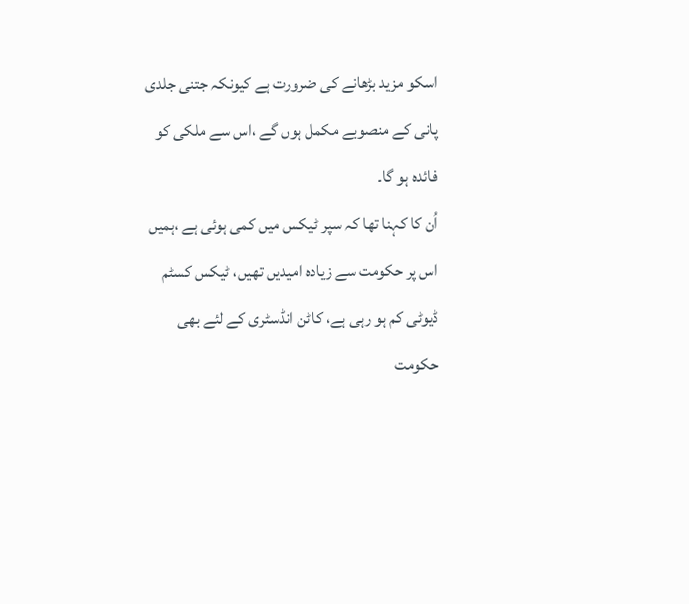اسکو مزید بڑھانے کی ضرورت ہے کیونکہ جتنی جلدی پانی کے منصوبے مکمل ہوں گے ،اس سے ملکی کو فائدہ ہو گا۔
اُن کا کہنا تھا کہ سپر ٹیکس میں کمی ہوئی ہے ،ہمیں اس پر حکومت سے زیادہ امیدیں تھیں، ٹیکس کسٹم ڈیوٹی کم ہو رہی ہے، کاٹن انڈسٹری کے لئے بھی حکومت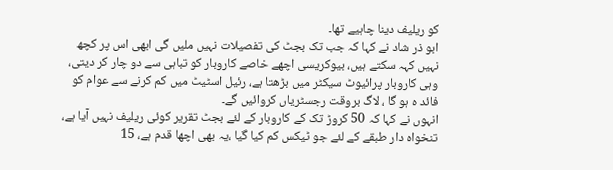کو ریلیف دینا چاہیے تھا۔
ابو ذر شاد نے کہا کہ جب تک بجٹ کی تفصیلات نہیں ملیں گی ابھی اس پر کچھ نہیں کہہ سکتے ہیں، بیوکریسی اچھے خاصے کاروبار کو تباہی سے دو چار کر دیتی، وہی کاروبار پرائیوٹ سیکٹر میں بڑھتا ہے، رئیل اسٹیٹ میں کم کرنے سے عوام کو فائد ہ ہو گا ، لاگ بروقت رجسٹریاں کروائیں گے۔
انہوں نے کہا کہ 50 کروڑ تک کے کاروبار کے لئے بجٹ تقریر کوئی ریلیف نہیں آیا ہے، تنخواہ دار طبقے کے لئے جو ٹیکس کم کیا گیا ،یہ بھی اچھا قدم ہے، 15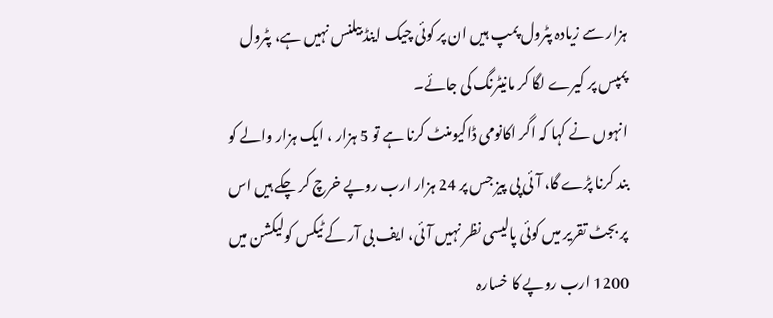ہزار سے زیادہ پٹرول پمپ ہیں ان پر کوئی چیک اینڈ بیلنس نہیں ہے، پٹرول پمپس پر کیرے لگا کر مانیٹرنگ کی جائے۔
انہوں نے کہا کہ اگر اکانومی ڈاکیومنٹ کرنا ہے تو 5 ہزار ، ایک ہزار والے کو بند کرنا پڑے گا، آئی پی پیز جس پر 24 ہزار ارب روپے خرچ کر چکے ہیں اس پر بجٹ تقریر میں کوئی پالیسی نظر نہیں آئی، ایف بی آر کے ٹیکس کولیکشن میں 1200 ارب روپے کا خسارہ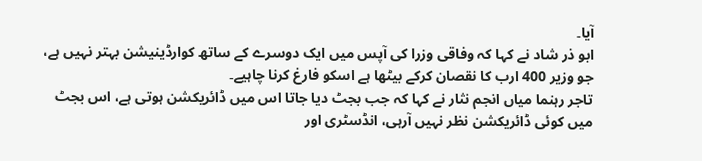آیا۔
ابو ذر شاد نے کہا کہ وفاقی وزرا کی آپس میں ایک دوسرے کے ساتھ کوارڈینیشن بہتر نہیں ہے، جو وزیر 400 ارب کا نقصان کرکے بیٹھا ہے اسکو فارغ کرنا چاہیے۔
تاجر رہنما میاں انجم نثار نے کہا کہ جب بجٹ دیا جاتا اس میں ڈائریکشن ہوتی ہے، اس بجٹ میں کوئی ڈائریکشن نظر نہیں آرہی، انڈسٹری اور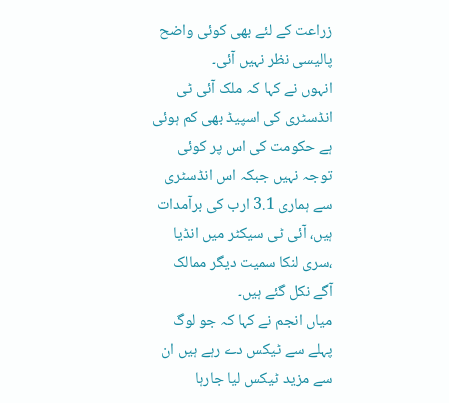زراعت کے لئے بھی کوئی واضح پالیسی نظر نہیں آئی۔
انہوں نے کہا کہ ملک آئی ٹی انڈسٹری کی اسپیڈ بھی کم ہوئی ہے حکومت کی اس پر کوئی توجہ نہیں جبکہ اس انڈسٹری سے ہماری 3.1 ارب کی برآمدات ہیں، آئی ٹی سیکٹر میں انڈیا ،سری لنکا سمیت دیگر ممالک آگے نکل گئے ہیں۔
میاں انجم نے کہا کہ جو لوگ پہلے سے ٹیکس دے رہے ہیں ان سے مزید ٹیکس لیا جارہا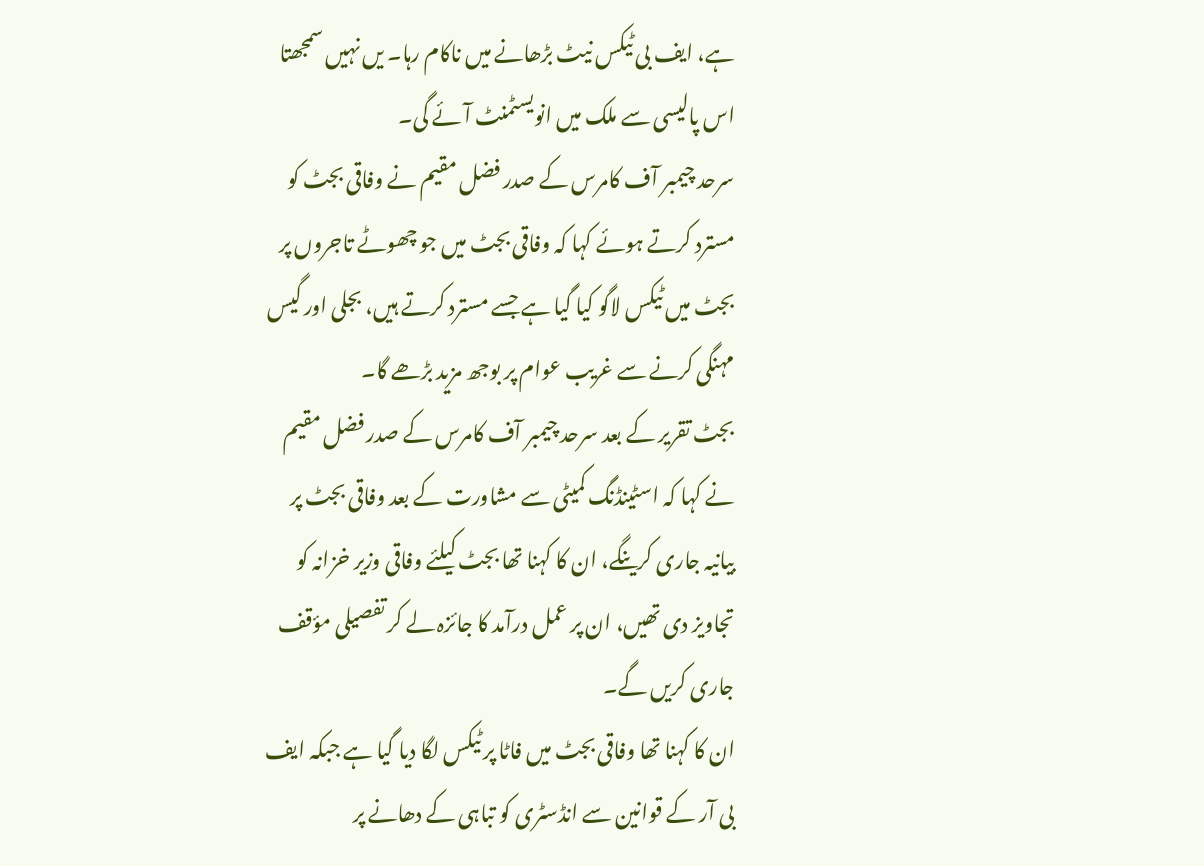ہے، ایف بی ٹیکس نیٹ بڑھانے میں ناکام رہا۔ یں نہیں سمجھتا اس پالیسی سے ملک میں انویسٹمنٹ آئے گی۔
سرحد چیمبر آف کامرس کے صدر فضل مقیم نے وفاقی بجٹ کو مسترد کرتے ہوئے کہا کہ وفاقی بجٹ میں جو چھوٹے تاجروں پر بجٹ میں ٹیکس لاگو کیا گیا ہے جسے مسترد کرتے ہیں، بجلی اور گیس مہنگی کرنے سے غریب عوام پر بوجھ مزید بڑھے گا۔
بجٹ تقریر کے بعد سرحد چیمبر آف کامرس کے صدر فضل مقیم نے کہا کہ اسٹینڈنگ کمیٹی سے مشاورت کے بعد وفاقی بجٹ پر بیانیہ جاری کرینگے، ان کا کہنا تھا بجٹ کیلئے وفاقی وزیر خزانہ کو تجاویز دی تھیں، ان پر عمل درآمد کا جائزہ لے کر تفصیلی مؤقف جاری کریں گے۔
ان کا کہنا تھا وفاقی بجٹ میں فاٹا پر ٹیکس لگا دیا گیا ہے جبکہ ایف بی آر کے قوانین سے انڈسٹری کو تباہی کے دھانے پر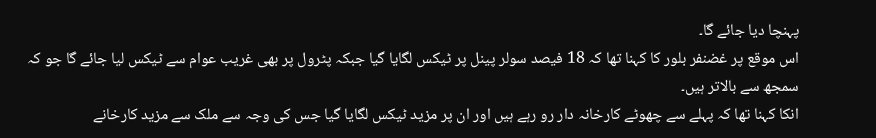پہنچا دیا جائے گا۔
اس موقع پر غضنفر بلور کا کہنا تھا کہ 18 فیصد سولر پینل پر ٹیکس لگایا گیا جبکہ پٹرول پر بھی غریب عوام سے ٹیکس لیا جائے گا جو کہ سمجھ سے بالاتر ہیں۔
انکا کہنا تھا کہ پہلے سے چھوٹے کارخانہ دار رو رہے ہیں اور ان پر مزید ٹیکس لگایا گیا جس کی وجہ سے ملک سے مزید کارخانے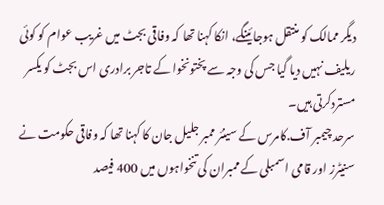دیگر ممالک کو منتقل ہوجائینگے، انکا کہنا تھا کہ وفاقی بجٹ میں غریب عوام کو کوئی ریلیف نہیں دیا گیا جس کی وجہ سے پختونخوا کے تاجر برادری اس بجٹ کو یکسر مستردکرتی ہیں۔
سرحد چیمبر آف.کامرس کے سینئر ممبر جلیل جان کا کہنا تھا کہ وفاقی حکومت نے سنیٹرز اور قامی اسمبلی کے ممبران کی تنخواہوں میں 400 فیصد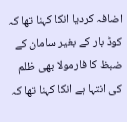اضافہ کردیا انکا کہنا تھا کہ کوڈ بار کے بغیر سامان کے ضبظ کا فارمولا بھی ظلم کی انتہا ہے انکا کہنا تھا کہ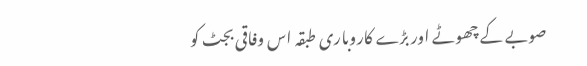صوبے کے چھوٹے اور بڑے کاروباری طبقہ اس وفاقی بجٹ کو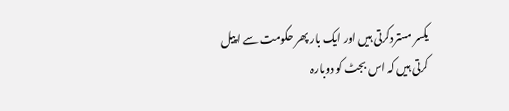یکسر مستردکرتی ہیں اور ایک بار پھر حکومت سے اپیل کرتی ہیں کہ اس بجٹ کو دوبارہ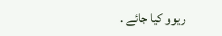ریوو کیا جائے .